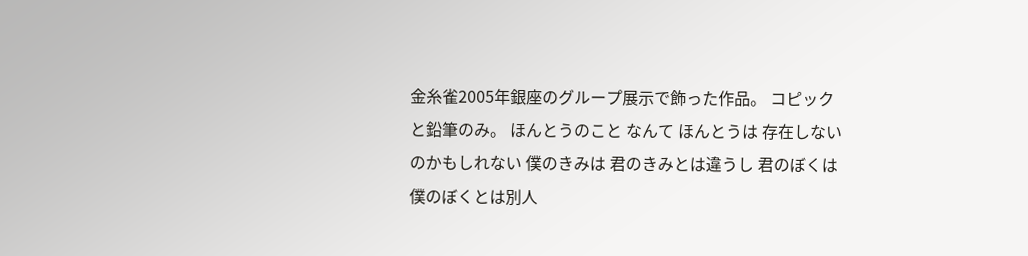金糸雀2005年銀座のグループ展示で飾った作品。 コピックと鉛筆のみ。 ほんとうのこと なんて ほんとうは 存在しないのかもしれない 僕のきみは 君のきみとは違うし 君のぼくは 僕のぼくとは別人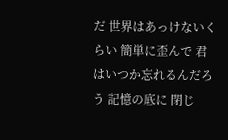だ 世界はあっけないくらい 簡単に歪んで 君はいつか忘れるんだろう 記憶の底に 閉じ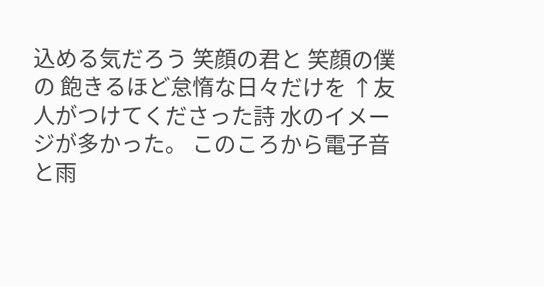込める気だろう 笑顔の君と 笑顔の僕の 飽きるほど怠惰な日々だけを ↑友人がつけてくださった詩 水のイメージが多かった。 このころから電子音と雨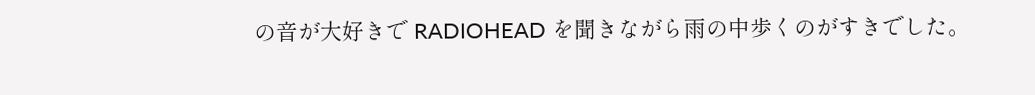の音が大好きで RADIOHEAD を聞きながら雨の中歩くのがすきでした。